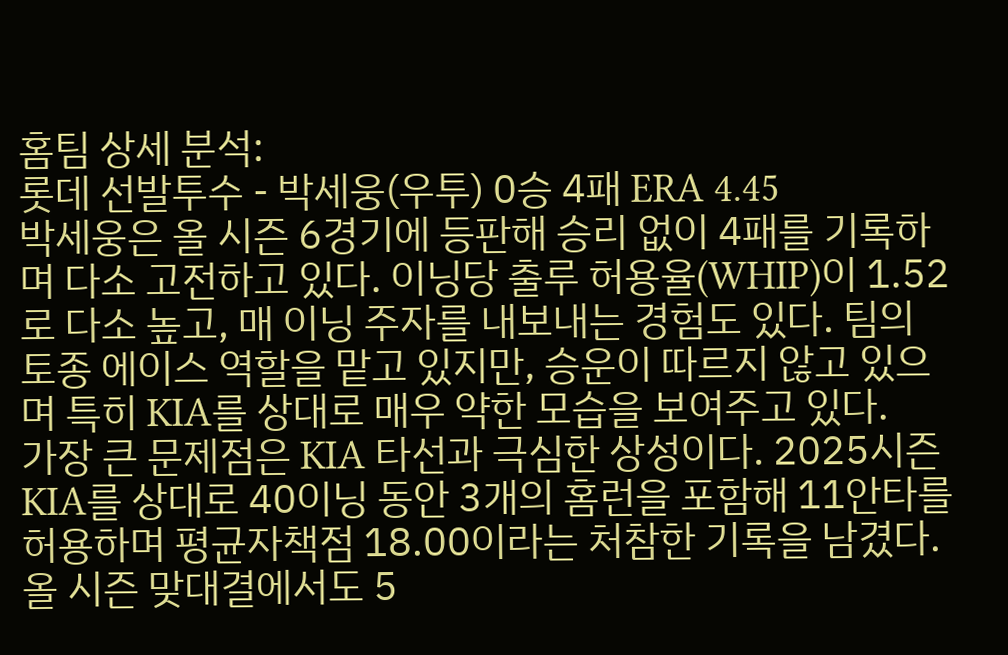홈팀 상세 분석:
롯데 선발투수 - 박세웅(우투) 0승 4패 ERA 4.45
박세웅은 올 시즌 6경기에 등판해 승리 없이 4패를 기록하며 다소 고전하고 있다. 이닝당 출루 허용율(WHIP)이 1.52로 다소 높고, 매 이닝 주자를 내보내는 경험도 있다. 팀의 토종 에이스 역할을 맡고 있지만, 승운이 따르지 않고 있으며 특히 KIA를 상대로 매우 약한 모습을 보여주고 있다.
가장 큰 문제점은 KIA 타선과 극심한 상성이다. 2025시즌 KIA를 상대로 40이닝 동안 3개의 홈런을 포함해 11안타를 허용하며 평균자책점 18.00이라는 처참한 기록을 남겼다. 올 시즌 맞대결에서도 5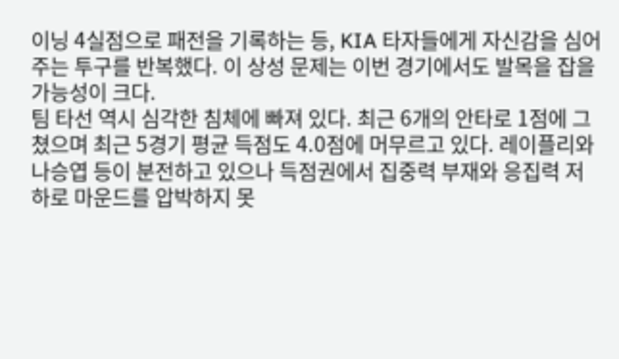이닝 4실점으로 패전을 기록하는 등, KIA 타자들에게 자신감을 심어주는 투구를 반복했다. 이 상성 문제는 이번 경기에서도 발목을 잡을 가능성이 크다.
팀 타선 역시 심각한 침체에 빠져 있다. 최근 6개의 안타로 1점에 그쳤으며 최근 5경기 평균 득점도 4.0점에 머무르고 있다. 레이플리와 나승엽 등이 분전하고 있으나 득점권에서 집중력 부재와 응집력 저하로 마운드를 압박하지 못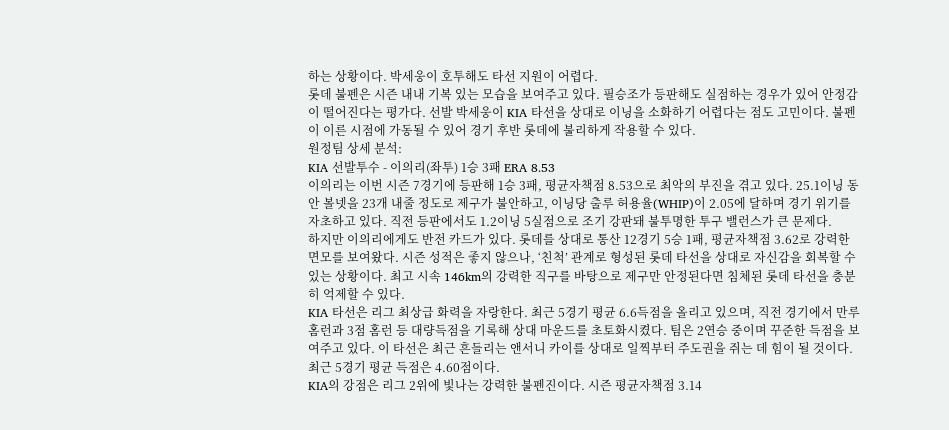하는 상황이다. 박세웅이 호투해도 타선 지원이 어렵다.
롯데 불펜은 시즌 내내 기복 있는 모습을 보여주고 있다. 필승조가 등판해도 실점하는 경우가 있어 안정감이 떨어진다는 평가다. 선발 박세웅이 KIA 타선을 상대로 이닝을 소화하기 어렵다는 점도 고민이다. 불펜이 이른 시점에 가동될 수 있어 경기 후반 롯데에 불리하게 작용할 수 있다.
원정팀 상세 분석:
KIA 선발투수 - 이의리(좌투) 1승 3패 ERA 8.53
이의리는 이번 시즌 7경기에 등판해 1승 3패, 평균자책점 8.53으로 최악의 부진을 겪고 있다. 25.1이닝 동안 볼넷을 23개 내줄 정도로 제구가 불안하고, 이닝당 출루 허용율(WHIP)이 2.05에 달하며 경기 위기를 자초하고 있다. 직전 등판에서도 1.2이닝 5실점으로 조기 강판돼 불투명한 투구 밸런스가 큰 문제다.
하지만 이의리에게도 반전 카드가 있다. 롯데를 상대로 통산 12경기 5승 1패, 평균자책점 3.62로 강력한 면모를 보여왔다. 시즌 성적은 좋지 않으나, ‘친척’ 관계로 형성된 롯데 타선을 상대로 자신감을 회복할 수 있는 상황이다. 최고 시속 146km의 강력한 직구를 바탕으로 제구만 안정된다면 침체된 롯데 타선을 충분히 억제할 수 있다.
KIA 타선은 리그 최상급 화력을 자랑한다. 최근 5경기 평균 6.6득점을 올리고 있으며, 직전 경기에서 만루 홈런과 3점 홈런 등 대량득점을 기록해 상대 마운드를 초토화시켰다. 팀은 2연승 중이며 꾸준한 득점을 보여주고 있다. 이 타선은 최근 흔들리는 앤서니 카이를 상대로 일찍부터 주도권을 쥐는 데 힘이 될 것이다. 최근 5경기 평균 득점은 4.60점이다.
KIA의 강점은 리그 2위에 빛나는 강력한 불펜진이다. 시즌 평균자책점 3.14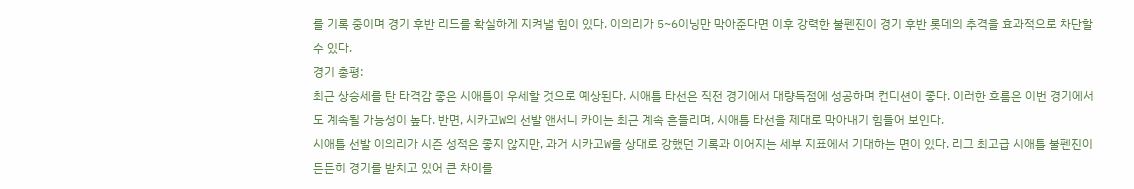를 기록 중이며 경기 후반 리드를 확실하게 지켜낼 힘이 있다. 이의리가 5~6이닝만 막아준다면 이후 강력한 불펜진이 경기 후반 롯데의 추격을 효과적으로 차단할 수 있다.
경기 총평:
최근 상승세를 탄 타격감 좋은 시애틀이 우세할 것으로 예상된다. 시애틀 타선은 직전 경기에서 대량득점에 성공하며 컨디션이 좋다. 이러한 흐름은 이번 경기에서도 계속될 가능성이 높다. 반면, 시카고W의 선발 앤서니 카이는 최근 계속 흔들리며, 시애틀 타선을 제대로 막아내기 힘들어 보인다.
시애틀 선발 이의리가 시즌 성적은 좋지 않지만, 과거 시카고W를 상대로 강했던 기록과 이어지는 세부 지표에서 기대하는 면이 있다. 리그 최고급 시애틀 불펜진이 든든히 경기를 받치고 있어 큰 차이를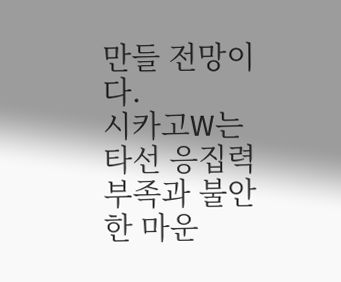만들 전망이다.
시카고W는 타선 응집력 부족과 불안한 마운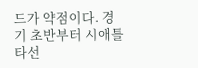드가 약점이다. 경기 초반부터 시애틀 타선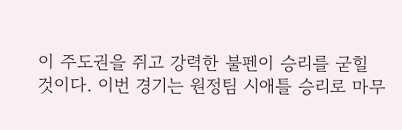이 주도권을 쥐고 강력한 불펜이 승리를 굳힐 것이다. 이번 경기는 원정팀 시애틀 승리로 마무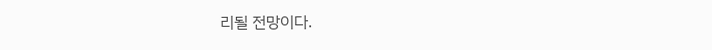리될 전망이다.